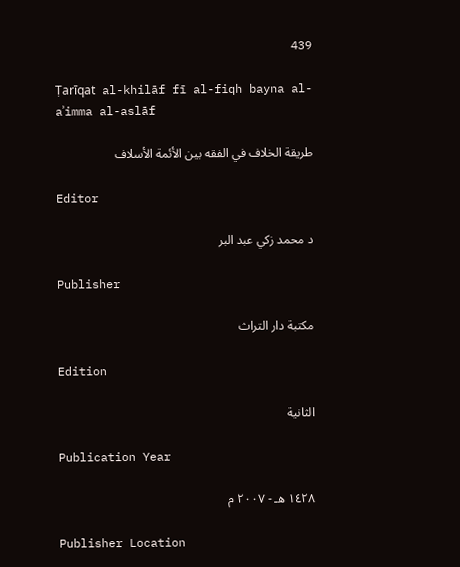439

Ṭarīqat al-khilāf fī al-fiqh bayna al-aʾimma al-aslāf

طريقة الخلاف في الفقه بين الأئمة الأسلاف

Editor

د محمد زكي عبد البر

Publisher

مكتبة دار التراث

Edition

الثانية

Publication Year

١٤٢٨ هـ - ٢٠٠٧ م

Publisher Location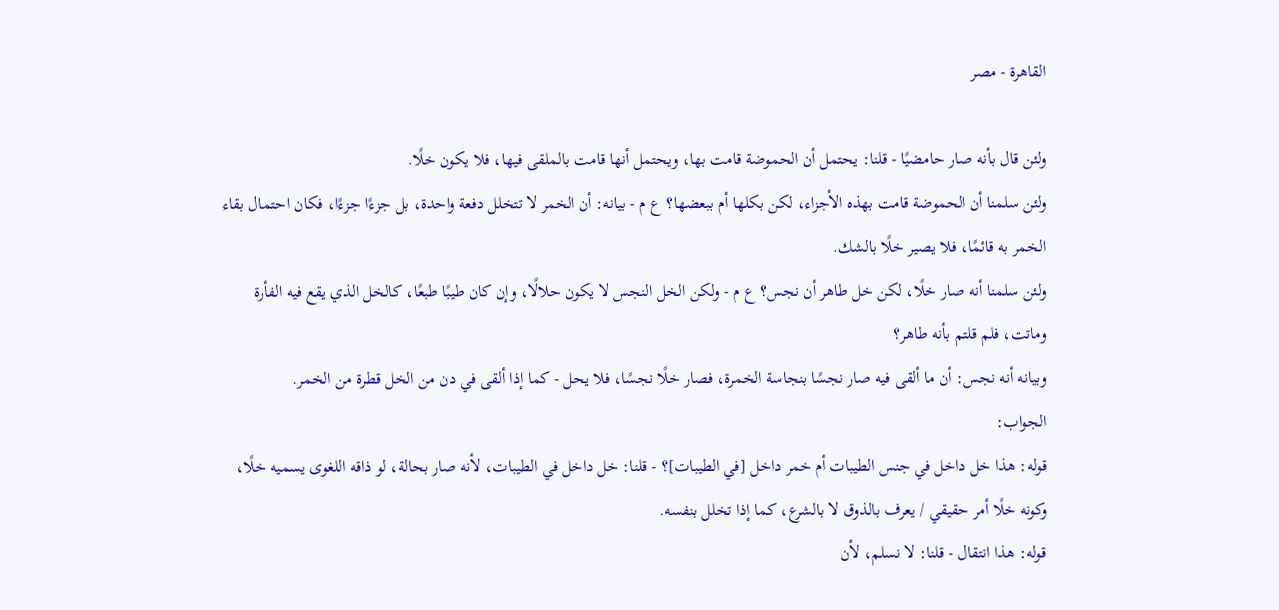القاهرة - مصر

ولئن قال بأنه صار حامضيًا - قلنا: يحتمل أن الحموضة قامت بها، ويحتمل أنها قامت بالملقى فيها، فلا يكون خلًا.
ولئن سلمنا أن الحموضة قامت بهذه الأجزاء، لكن بكلها أم ببعضها؟ ع م - بيانه: أن الخمر لا تتخلل دفعة واحدة، بل جزءًا جزءًا، فكان احتمال بقاء الخمر به قائمًا، فلا يصير خلًا بالشك.
ولئن سلمنا أنه صار خلًا، لكن خل طاهر أن نجس؟ ع م - ولكن الخل النجس لا يكون حلالًا، وإن كان طيبًا طبعًا، كالخل الذي يقع فيه الفأرة وماتت، فلم قلتم بأنه طاهر؟
وبيانه أنه نجس: أن ما ألقى فيه صار نجسًا بنجاسة الخمرة، فصار خلًا نجسًا، فلا يحل - كما إذا ألقى في دن من الخل قطرة من الخمر.
الجواب:
قوله: هذا خل داخل في جنس الطيبات أم خمر داخل [في الطيبات]؟ - قلنا: خل داخل في الطيبات، لأنه صار بحالة، لو ذاقه اللغوى يسميه خلًا، وكونه خلًا أمر حقيقي / يعرف بالذوق لا بالشرع، كما إذا تخلل بنفسه.
قوله: هذا انتقال - قلنا: لا نسلم، لأن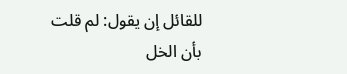للقائل إن يقول: لم قلت بأن الخل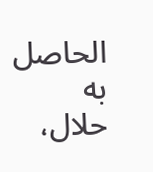الحاصل به حلال،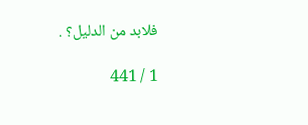فلابد من الدليل؟ .

1 / 441